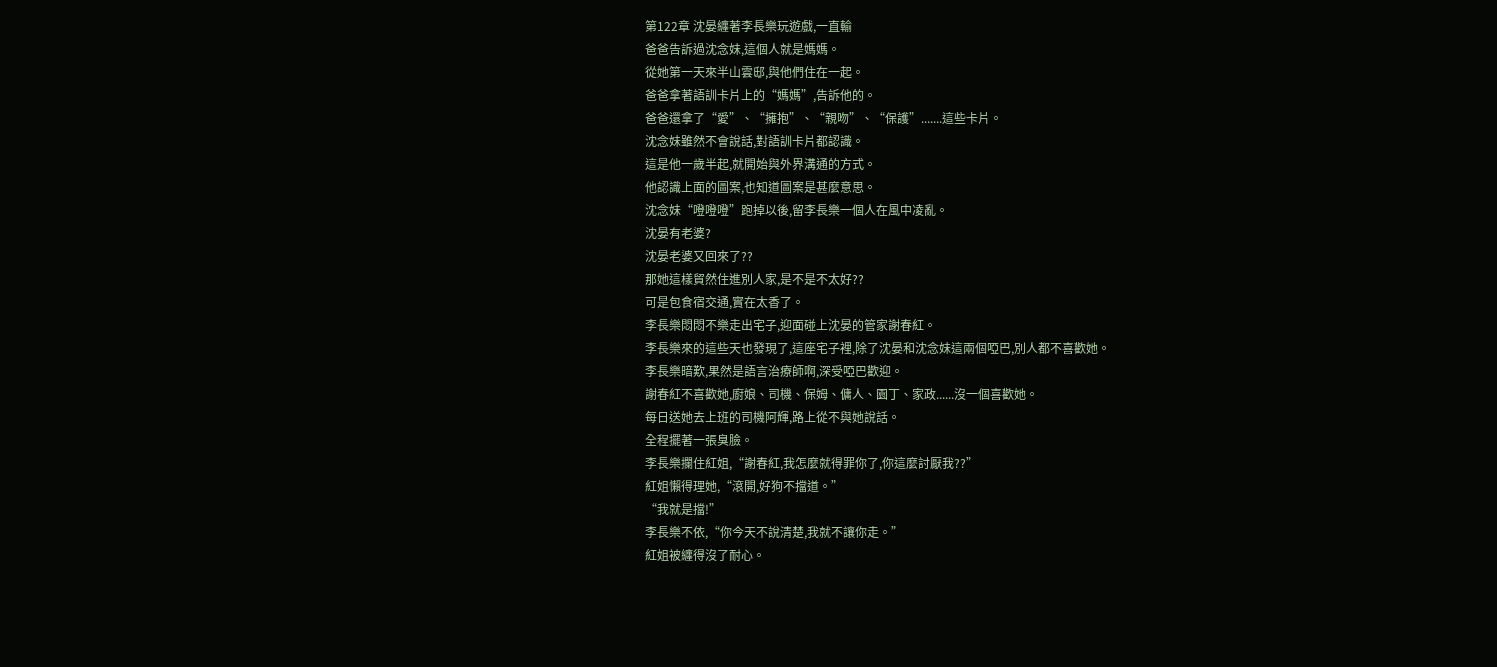第122章 沈晏纏著李長樂玩遊戲,一直輸
爸爸告訴過沈念妹,這個人就是媽媽。
從她第一天來半山雲邸,與他們住在一起。
爸爸拿著語訓卡片上的“媽媽”,告訴他的。
爸爸還拿了“愛”、“擁抱”、“親吻”、“保護”.......這些卡片。
沈念妹雖然不會說話,對語訓卡片都認識。
這是他一歲半起,就開始與外界溝通的方式。
他認識上面的圖案,也知道圖案是甚麼意思。
沈念妹“噔噔噔”跑掉以後,留李長樂一個人在風中凌亂。
沈晏有老婆?
沈晏老婆又回來了??
那她這樣貿然住進別人家,是不是不太好??
可是包食宿交通,實在太香了。
李長樂悶悶不樂走出宅子,迎面碰上沈晏的管家謝春紅。
李長樂來的這些天也發現了,這座宅子裡,除了沈晏和沈念妹這兩個啞巴,別人都不喜歡她。
李長樂暗歎,果然是語言治療師啊,深受啞巴歡迎。
謝春紅不喜歡她,廚娘、司機、保姆、傭人、園丁、家政......沒一個喜歡她。
每日送她去上班的司機阿輝,路上從不與她說話。
全程擺著一張臭臉。
李長樂攔住紅姐,“謝春紅,我怎麼就得罪你了,你這麼討厭我??”
紅姐懶得理她,“滾開,好狗不擋道。”
“我就是擋!”
李長樂不依,“你今天不說清楚,我就不讓你走。”
紅姐被纏得沒了耐心。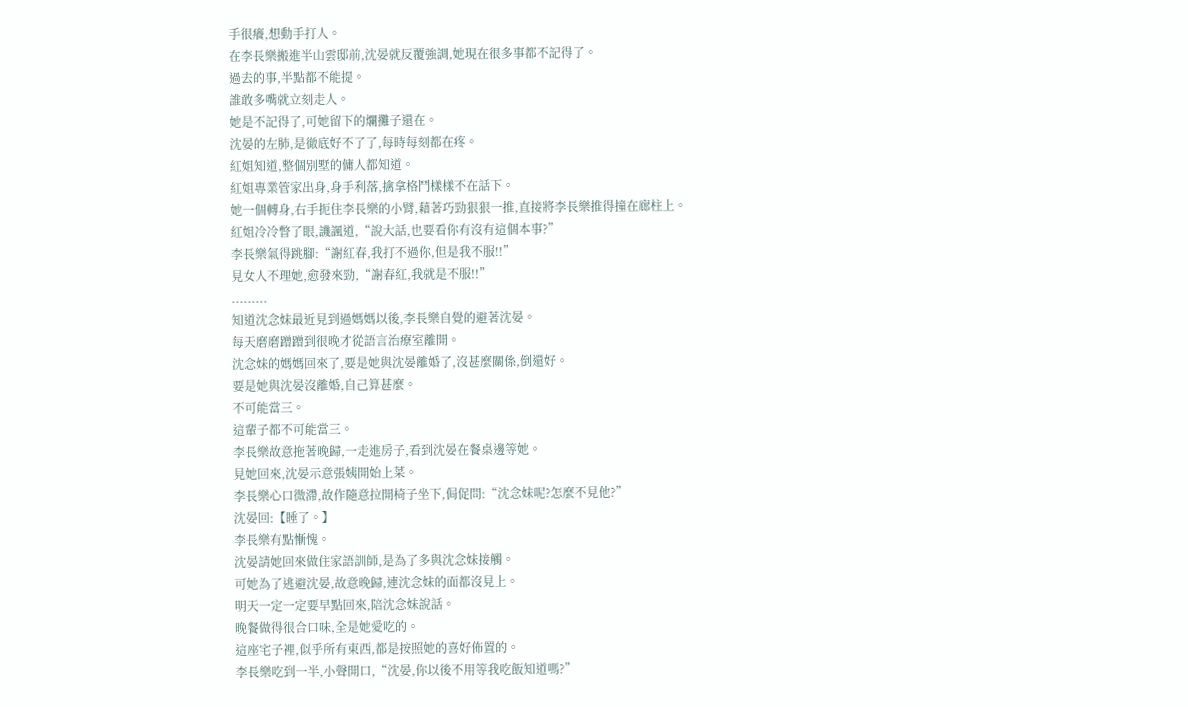手很癢,想動手打人。
在李長樂搬進半山雲邸前,沈晏就反覆強調,她現在很多事都不記得了。
過去的事,半點都不能提。
誰敢多嘴就立刻走人。
她是不記得了,可她留下的爛攤子還在。
沈晏的左肺,是徹底好不了了,每時每刻都在疼。
紅姐知道,整個別墅的傭人都知道。
紅姐專業管家出身,身手利落,擒拿格鬥樣樣不在話下。
她一個轉身,右手扼住李長樂的小臂,藉著巧勁狠狠一推,直接將李長樂推得撞在廊柱上。
紅姐冷冷瞥了眼,譏諷道,“說大話,也要看你有沒有這個本事?”
李長樂氣得跳腳:“謝紅春,我打不過你,但是我不服!!”
見女人不理她,愈發來勁,“謝春紅,我就是不服!!”
.........
知道沈念妹最近見到過媽媽以後,李長樂自覺的避著沈晏。
每天磨磨蹭蹭到很晚才從語言治療室離開。
沈念妹的媽媽回來了,要是她與沈晏離婚了,沒甚麼關係,倒還好。
要是她與沈晏沒離婚,自己算甚麼。
不可能當三。
這輩子都不可能當三。
李長樂故意拖著晚歸,一走進房子,看到沈晏在餐桌邊等她。
見她回來,沈晏示意張姨開始上菜。
李長樂心口微滯,故作隨意拉開椅子坐下,侷促問:“沈念妹呢?怎麼不見他?”
沈晏回:【睡了。】
李長樂有點慚愧。
沈晏請她回來做住家語訓師,是為了多與沈念妹接觸。
可她為了逃避沈晏,故意晚歸,連沈念妹的面都沒見上。
明天一定一定要早點回來,陪沈念妹說話。
晚餐做得很合口味,全是她愛吃的。
這座宅子裡,似乎所有東西,都是按照她的喜好佈置的。
李長樂吃到一半,小聲開口,“沈晏,你以後不用等我吃飯知道嗎?”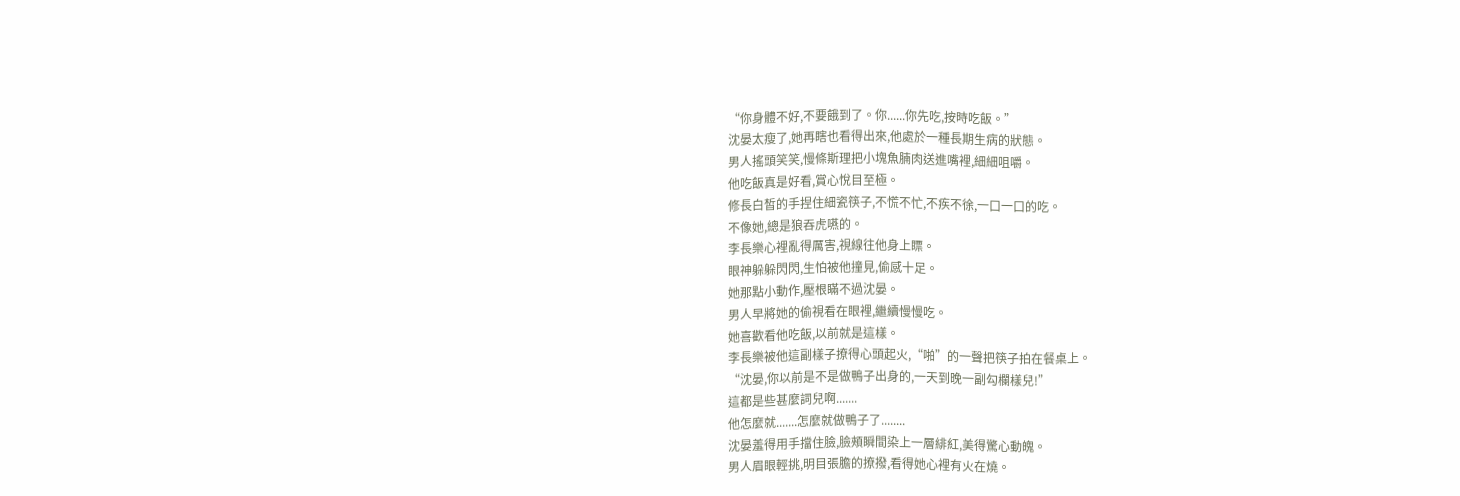“你身體不好,不要餓到了。你......你先吃,按時吃飯。”
沈晏太瘦了,她再瞎也看得出來,他處於一種長期生病的狀態。
男人搖頭笑笑,慢條斯理把小塊魚腩肉送進嘴裡,細細咀嚼。
他吃飯真是好看,賞心悅目至極。
修長白皙的手捏住細瓷筷子,不慌不忙,不疾不徐,一口一口的吃。
不像她,總是狼吞虎嚥的。
李長樂心裡亂得厲害,視線往他身上瞟。
眼神躲躲閃閃,生怕被他撞見,偷感十足。
她那點小動作,壓根瞞不過沈晏。
男人早將她的偷視看在眼裡,繼續慢慢吃。
她喜歡看他吃飯,以前就是這樣。
李長樂被他這副樣子撩得心頭起火,“啪”的一聲把筷子拍在餐桌上。
“沈晏,你以前是不是做鴨子出身的,一天到晚一副勾欄樣兒!”
這都是些甚麼詞兒啊.......
他怎麼就.......怎麼就做鴨子了........
沈晏羞得用手擋住臉,臉頰瞬間染上一層緋紅,美得驚心動魄。
男人眉眼輕挑,明目張膽的撩撥,看得她心裡有火在燒。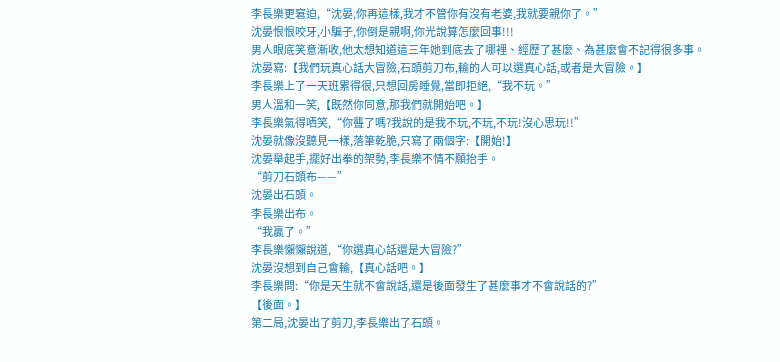李長樂更窘迫,“沈晏,你再這樣,我才不管你有沒有老婆,我就要親你了。”
沈晏恨恨咬牙,小騙子,你倒是親啊,你光說算怎麼回事!!!
男人眼底笑意漸收,他太想知道這三年她到底去了哪裡、經歷了甚麼、為甚麼會不記得很多事。
沈晏寫:【我們玩真心話大冒險,石頭剪刀布,輸的人可以選真心話,或者是大冒險。】
李長樂上了一天班累得很,只想回房睡覺,當即拒絕,“我不玩。”
男人溫和一笑,【既然你同意,那我們就開始吧。】
李長樂氣得哂笑,“你聾了嗎?我說的是我不玩,不玩,不玩!沒心思玩!!”
沈晏就像沒聽見一樣,落筆乾脆,只寫了兩個字:【開始!】
沈晏舉起手,擺好出拳的架勢,李長樂不情不願抬手。
“剪刀石頭布——”
沈晏出石頭。
李長樂出布。
“我贏了。”
李長樂懶懶說道,“你選真心話還是大冒險?”
沈晏沒想到自己會輸,【真心話吧。】
李長樂問:“你是天生就不會說話,還是後面發生了甚麼事才不會說話的?”
【後面。】
第二局,沈晏出了剪刀,李長樂出了石頭。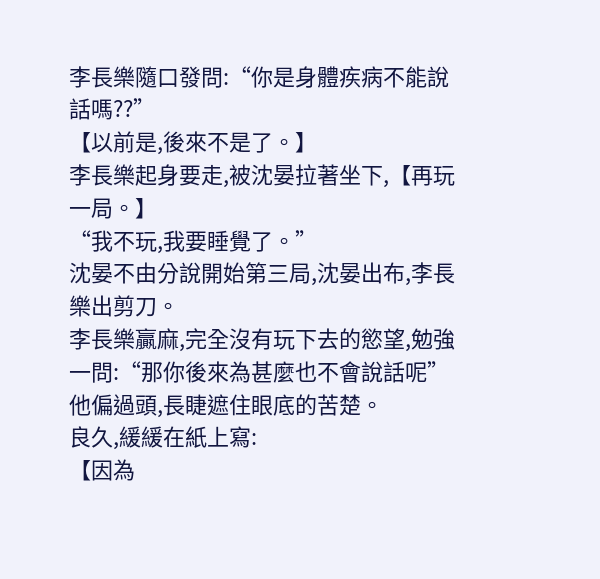李長樂隨口發問:“你是身體疾病不能說話嗎??”
【以前是,後來不是了。】
李長樂起身要走,被沈晏拉著坐下,【再玩一局。】
“我不玩,我要睡覺了。”
沈晏不由分說開始第三局,沈晏出布,李長樂出剪刀。
李長樂贏麻,完全沒有玩下去的慾望,勉強一問:“那你後來為甚麼也不會說話呢”
他偏過頭,長睫遮住眼底的苦楚。
良久,緩緩在紙上寫:
【因為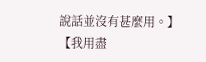說話並沒有甚麼用。】
【我用盡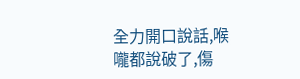全力開口說話,喉嚨都說破了,傷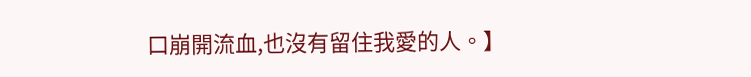口崩開流血,也沒有留住我愛的人。】